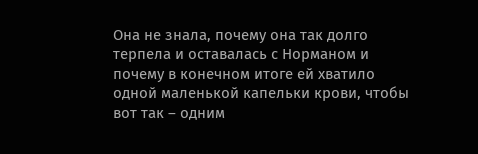Она не знала, почему она так долго терпела и оставалась с Норманом и почему в конечном итоге ей хватило одной маленькой капельки крови, чтобы вот так – одним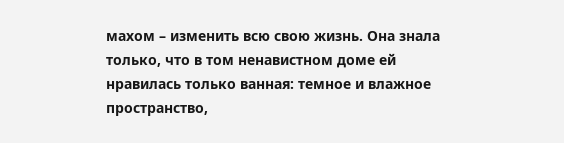махом – изменить всю свою жизнь. Она знала только, что в том ненавистном доме ей нравилась только ванная: темное и влажное пространство,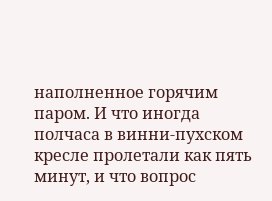наполненное горячим паром. И что иногда полчаса в винни-пухском кресле пролетали как пять минут, и что вопрос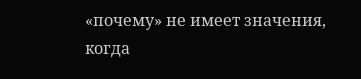«почему» не имеет значения, когда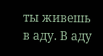ты живешь в аду. В аду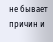не бывает причин и